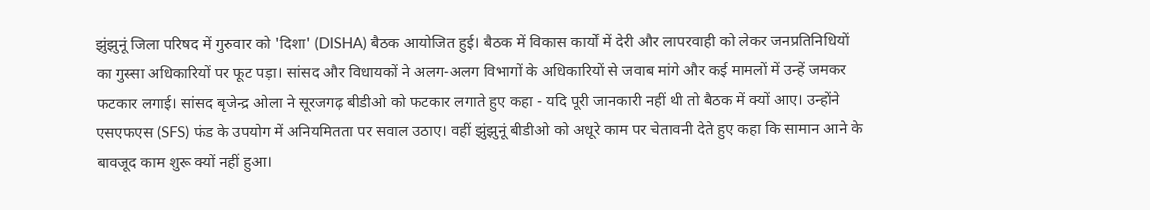झुंझुनूं जिला परिषद में गुरुवार को 'दिशा' (DISHA) बैठक आयोजित हुई। बैठक में विकास कार्यों में देरी और लापरवाही को लेकर जनप्रतिनिधियों का गुस्सा अधिकारियों पर फूट पड़ा। सांसद और विधायकों ने अलग-अलग विभागों के अधिकारियों से जवाब मांगे और कई मामलों में उन्हें जमकर फटकार लगाई। सांसद बृजेन्द्र ओला ने सूरजगढ़ बीडीओ को फटकार लगाते हुए कहा - यदि पूरी जानकारी नहीं थी तो बैठक में क्यों आए। उन्होंने एसएफएस (SFS) फंड के उपयोग में अनियमितता पर सवाल उठाए। वहीं झुंझुनूं बीडीओ को अधूरे काम पर चेतावनी देते हुए कहा कि सामान आने के बावजूद काम शुरू क्यों नहीं हुआ।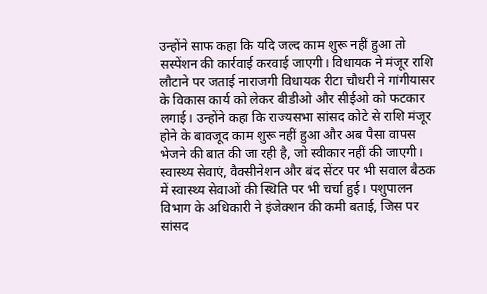उन्होंने साफ कहा कि यदि जल्द काम शुरू नहीं हुआ तो सस्पेंशन की कार्रवाई करवाई जाएगी। विधायक ने मंजूर राशि लौटाने पर जताई नाराजगी विधायक रीटा चौधरी ने गांगीयासर के विकास कार्य को लेकर बीडीओ और सीईओ को फटकार लगाई। उन्होंने कहा कि राज्यसभा सांसद कोटे से राशि मंजूर होने के बावजूद काम शुरू नहीं हुआ और अब पैसा वापस भेजने की बात की जा रही है, जो स्वीकार नहीं की जाएगी। स्वास्थ्य सेवाएं, वैक्सीनेशन और बंद सेंटर पर भी सवाल बैठक में स्वास्थ्य सेवाओं की स्थिति पर भी चर्चा हुई। पशुपालन विभाग के अधिकारी ने इंजेक्शन की कमी बताई, जिस पर सांसद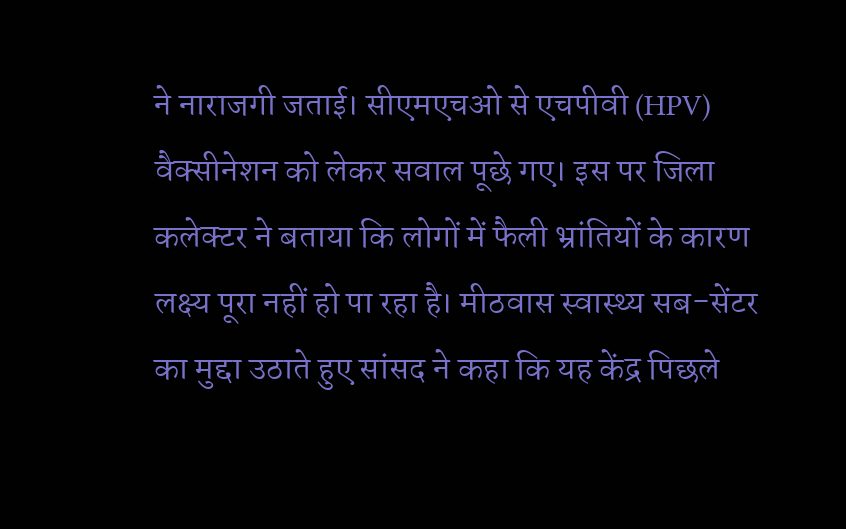ने नाराजगी जताई। सीएमएचओ से एचपीवी (HPV) वैक्सीनेशन को लेकर सवाल पूछे गए। इस पर जिला कलेक्टर ने बताया कि लोगों में फैली भ्रांतियों के कारण लक्ष्य पूरा नहीं हो पा रहा है। मीठवास स्वास्थ्य सब-सेंटर का मुद्दा उठाते हुए सांसद ने कहा कि यह केंद्र पिछले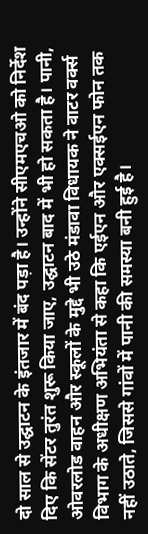दो साल से उद्घाटन के इंतजार में बंद पड़ा है। उन्होंने सीएमएचओ को निर्देश दिए कि सेंटर तुरंत शुरू किया जाए, उद्घाटन बाद में भी हो सकता है। पानी, ओवरलोड वाहन और स्कूलों के मुद्दे भी उठे मंडावा विधायक ने वाटर वर्क्स विभाग के अधीक्षण अभियंता से कहा कि एईएन और एक्सईएन फोन तक नहीं उठाते, जिससे गांवों में पानी की समस्या बनी हुई है।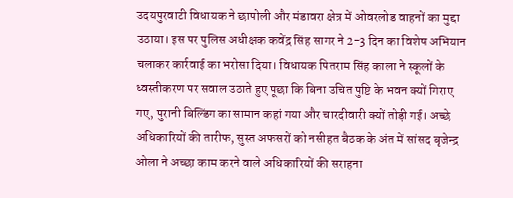उदयपुरवाटी विधायक ने छापोली और मंडावरा क्षेत्र में ओवरलोड वाहनों का मुद्दा उठाया। इस पर पुलिस अधीक्षक कवेंद्र सिंह सागर ने 2-3 दिन का विशेष अभियान चलाकर कार्रवाई का भरोसा दिया। विधायक पितराम सिंह काला ने स्कूलों के ध्वस्तीकरण पर सवाल उठाते हुए पूछा कि बिना उचित पुष्टि के भवन क्यों गिराए गए, पुरानी बिल्डिंग का सामान कहां गया और चारदीवारी क्यों तोड़ी गई। अच्छे अधिकारियों की तारीफ, सुस्त अफसरों को नसीहत बैठक के अंत में सांसद बृजेन्द्र ओला ने अच्छा काम करने वाले अधिकारियों की सराहना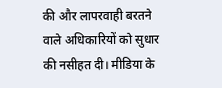की और लापरवाही बरतने वाले अधिकारियों को सुधार की नसीहत दी। मीडिया के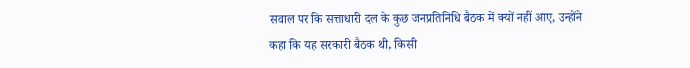सवाल पर कि सत्ताधारी दल के कुछ जनप्रतिनिधि बैठक में क्यों नहीं आए, उन्होंने कहा कि यह सरकारी बैठक थी, किसी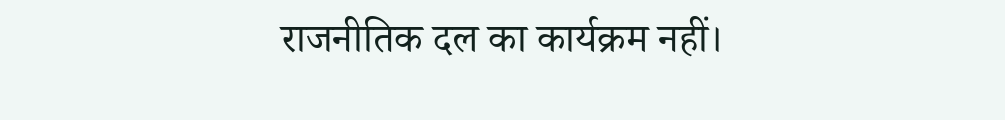राजनीतिक दल का कार्यक्रम नहीं।